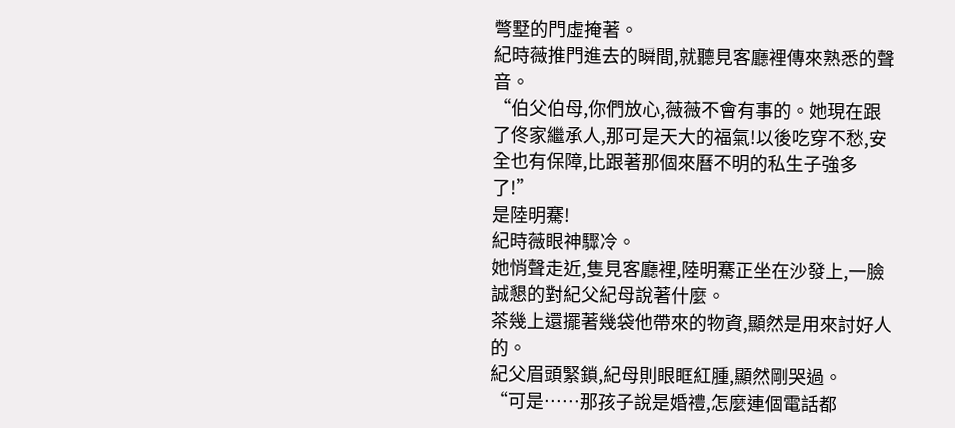彆墅的門虛掩著。
紀時薇推門進去的瞬間,就聽見客廳裡傳來熟悉的聲音。
“伯父伯母,你們放心,薇薇不會有事的。她現在跟了佟家繼承人,那可是天大的福氣!以後吃穿不愁,安全也有保障,比跟著那個來曆不明的私生子強多了!”
是陸明騫!
紀時薇眼神驟冷。
她悄聲走近,隻見客廳裡,陸明騫正坐在沙發上,一臉誠懇的對紀父紀母說著什麼。
茶幾上還擺著幾袋他帶來的物資,顯然是用來討好人的。
紀父眉頭緊鎖,紀母則眼眶紅腫,顯然剛哭過。
“可是……那孩子說是婚禮,怎麼連個電話都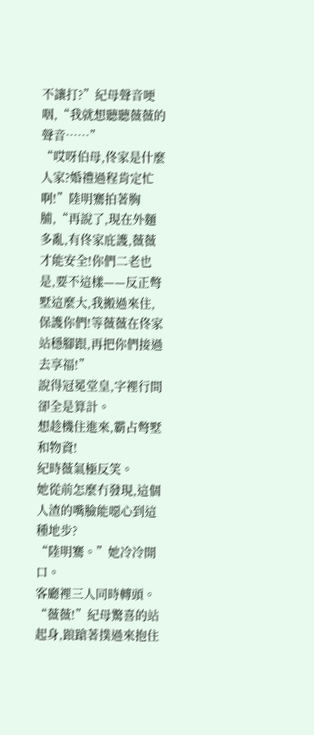不讓打?”紀母聲音哽咽,“我就想聽聽薇薇的聲音……”
“哎呀伯母,佟家是什麼人家?婚禮過程肯定忙啊!”陸明騫拍著胸脯,“再說了,現在外麵多亂,有佟家庇護,薇薇才能安全!你們二老也是,要不這樣——反正彆墅這麼大,我搬過來住,保護你們!等薇薇在佟家站穩腳跟,再把你們接過去享福!”
說得冠冕堂皇,字裡行間卻全是算計。
想趁機住進來,霸占彆墅和物資!
紀時薇氣極反笑。
她從前怎麼冇發現,這個人渣的嘴臉能噁心到這種地步?
“陸明騫。”她冷冷開口。
客廳裡三人同時轉頭。
“薇薇!”紀母驚喜的站起身,踉蹌著撲過來抱住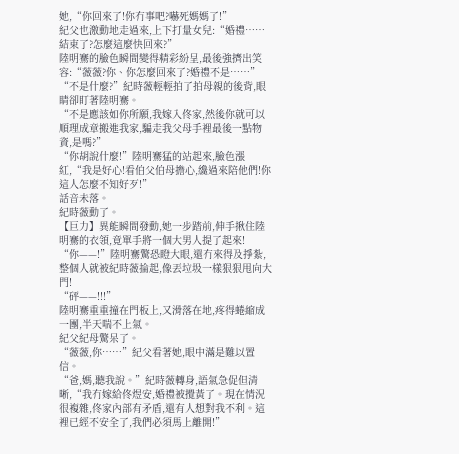她,“你回來了!你冇事吧?嚇死媽媽了!”
紀父也激動地走過來,上下打量女兒:“婚禮……結束了?怎麼這麼快回來?”
陸明騫的臉色瞬間變得精彩紛呈,最後強擠出笑容:“薇薇?你、你怎麼回來了?婚禮不是……”
“不是什麼?”紀時薇輕輕拍了拍母親的後背,眼睛卻盯著陸明騫。
“不是應該如你所願,我嫁入佟家,然後你就可以順理成章搬進我家,騙走我父母手裡最後一點物資,是嗎?”
“你胡說什麼!”陸明騫猛的站起來,臉色漲紅,“我是好心!看伯父伯母擔心,纔過來陪他們!你這人怎麼不知好歹!”
話音未落。
紀時薇動了。
【巨力】異能瞬間發動,她一步踏前,伸手揪住陸明騫的衣領,竟單手將一個大男人提了起來!
“你——!”陸明騫驚恐瞪大眼,還冇來得及掙紮,整個人就被紀時薇掄起,像丟垃圾一樣狠狠甩向大門!
“砰——!!!”
陸明騫重重撞在門板上,又滑落在地,疼得蜷縮成一團,半天喘不上氣。
紀父紀母驚呆了。
“薇薇,你……”紀父看著她,眼中滿是難以置信。
“爸,媽,聽我說。”紀時薇轉身,語氣急促但清晰,“我冇嫁給佟煜安,婚禮被攪黃了。現在情況很複雜,佟家內部有矛盾,還有人想對我不利。這裡已經不安全了,我們必須馬上離開!”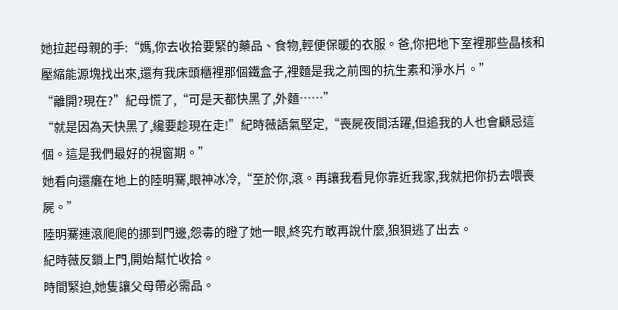她拉起母親的手:“媽,你去收拾要緊的藥品、食物,輕便保暖的衣服。爸,你把地下室裡那些晶核和壓縮能源塊找出來,還有我床頭櫃裡那個鐵盒子,裡麵是我之前囤的抗生素和淨水片。”
“離開?現在?”紀母慌了,“可是天都快黑了,外麵……”
“就是因為天快黑了,纔要趁現在走!”紀時薇語氣堅定,“喪屍夜間活躍,但追我的人也會顧忌這個。這是我們最好的視窗期。”
她看向還癱在地上的陸明騫,眼神冰冷,“至於你,滾。再讓我看見你靠近我家,我就把你扔去喂喪屍。”
陸明騫連滾爬爬的挪到門邊,怨毒的瞪了她一眼,終究冇敢再說什麼,狼狽逃了出去。
紀時薇反鎖上門,開始幫忙收拾。
時間緊迫,她隻讓父母帶必需品。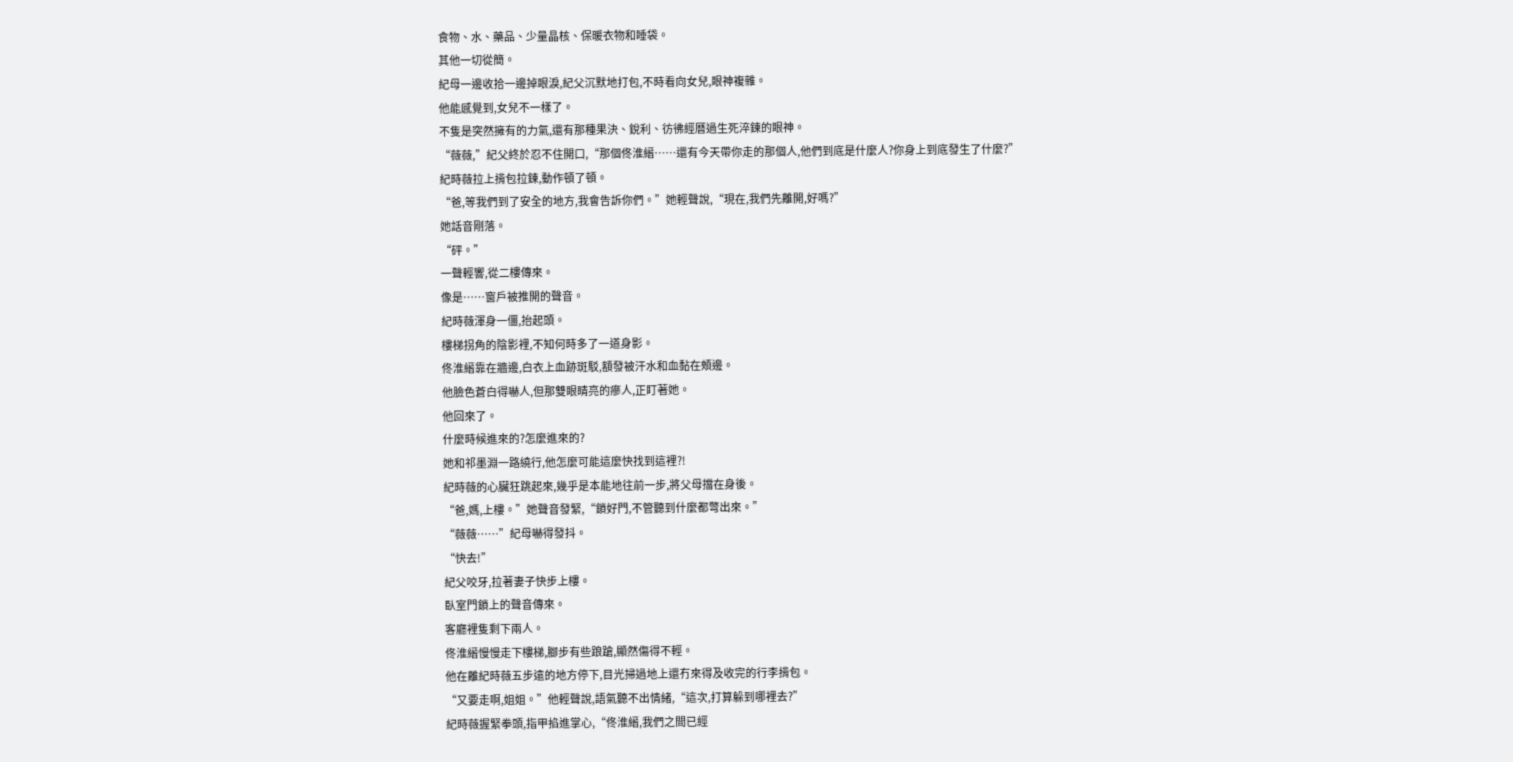食物、水、藥品、少量晶核、保暖衣物和睡袋。
其他一切從簡。
紀母一邊收拾一邊掉眼淚,紀父沉默地打包,不時看向女兒,眼神複雜。
他能感覺到,女兒不一樣了。
不隻是突然擁有的力氣,還有那種果決、銳利、彷彿經曆過生死淬鍊的眼神。
“薇薇,”紀父終於忍不住開口,“那個佟淮縉……還有今天帶你走的那個人,他們到底是什麼人?你身上到底發生了什麼?”
紀時薇拉上揹包拉鍊,動作頓了頓。
“爸,等我們到了安全的地方,我會告訴你們。”她輕聲說,“現在,我們先離開,好嗎?”
她話音剛落。
“砰。”
一聲輕響,從二樓傳來。
像是……窗戶被推開的聲音。
紀時薇渾身一僵,抬起頭。
樓梯拐角的陰影裡,不知何時多了一道身影。
佟淮縉靠在牆邊,白衣上血跡斑駁,額發被汗水和血黏在頰邊。
他臉色蒼白得嚇人,但那雙眼睛亮的瘮人,正盯著她。
他回來了。
什麼時候進來的?怎麼進來的?
她和祁墨淵一路繞行,他怎麼可能這麼快找到這裡?!
紀時薇的心臟狂跳起來,幾乎是本能地往前一步,將父母擋在身後。
“爸,媽,上樓。”她聲音發緊,“鎖好門,不管聽到什麼都彆出來。”
“薇薇……”紀母嚇得發抖。
“快去!”
紀父咬牙,拉著妻子快步上樓。
臥室門鎖上的聲音傳來。
客廳裡隻剩下兩人。
佟淮縉慢慢走下樓梯,腳步有些踉蹌,顯然傷得不輕。
他在離紀時薇五步遠的地方停下,目光掃過地上還冇來得及收完的行李揹包。
“又要走啊,姐姐。”他輕聲說,語氣聽不出情緒,“這次,打算躲到哪裡去?”
紀時薇握緊拳頭,指甲掐進掌心,“佟淮縉,我們之間已經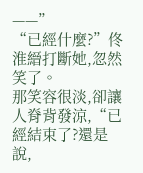——”
“已經什麼?”佟淮縉打斷她,忽然笑了。
那笑容很淡,卻讓人脊背發涼,“已經結束了?還是說,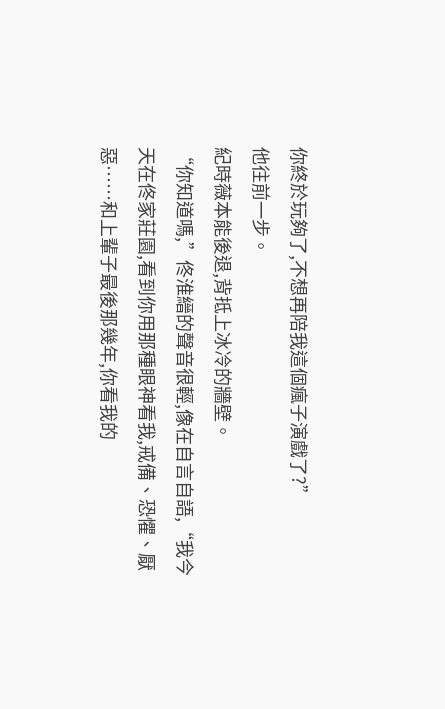你終於玩夠了,不想再陪我這個瘋子演戲了?”
他往前一步。
紀時薇本能後退,背抵上冰冷的牆壁。
“你知道嗎,”佟淮縉的聲音很輕,像在自言自語,“我今天在佟家莊園,看到你用那種眼神看我,戒備、恐懼、厭惡……和上輩子最後那幾年,你看我的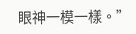眼神一模一樣。”